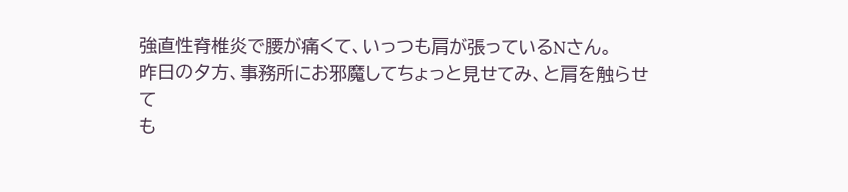強直性脊椎炎で腰が痛くて、いっつも肩が張っているNさん。
昨日の夕方、事務所にお邪魔してちょっと見せてみ、と肩を触らせて
も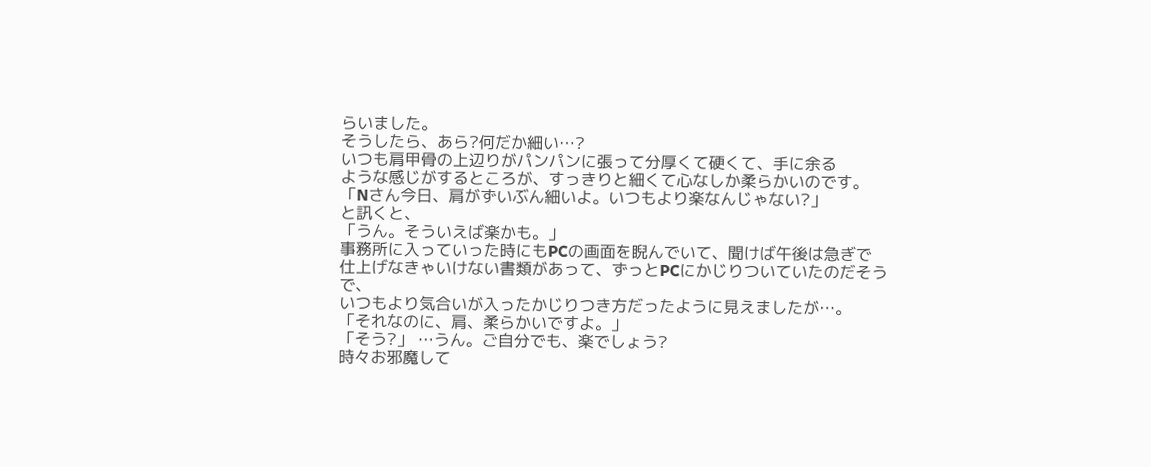らいました。
そうしたら、あら?何だか細い…?
いつも肩甲骨の上辺りがパンパンに張って分厚くて硬くて、手に余る
ような感じがするところが、すっきりと細くて心なしか柔らかいのです。
「Nさん今日、肩がずいぶん細いよ。いつもより楽なんじゃない?」
と訊くと、
「うん。そういえば楽かも。」
事務所に入っていった時にもPCの画面を睨んでいて、聞けば午後は急ぎで
仕上げなきゃいけない書類があって、ずっとPCにかじりついていたのだそうで、
いつもより気合いが入ったかじりつき方だったように見えましたが…。
「それなのに、肩、柔らかいですよ。」
「そう?」 …うん。ご自分でも、楽でしょう?
時々お邪魔して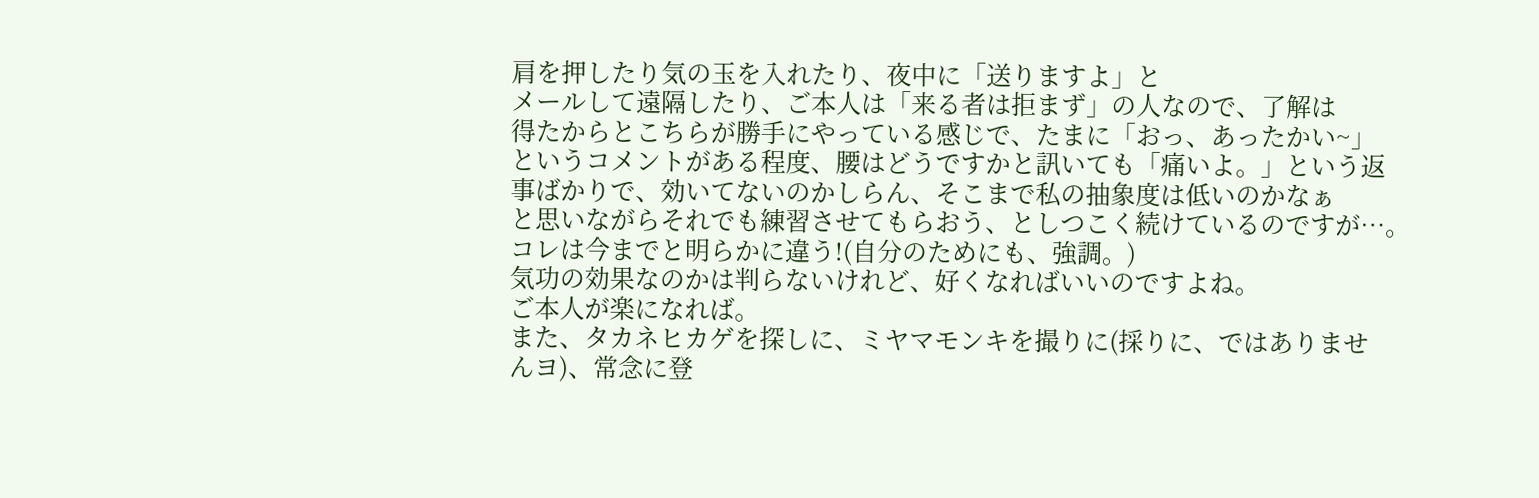肩を押したり気の玉を入れたり、夜中に「送りますよ」と
メールして遠隔したり、ご本人は「来る者は拒まず」の人なので、了解は
得たからとこちらが勝手にやっている感じで、たまに「おっ、あったかい~」
というコメントがある程度、腰はどうですかと訊いても「痛いよ。」という返
事ばかりで、効いてないのかしらん、そこまで私の抽象度は低いのかなぁ
と思いながらそれでも練習させてもらおう、としつこく続けているのですが…。
コレは今までと明らかに違う!(自分のためにも、強調。)
気功の効果なのかは判らないけれど、好くなればいいのですよね。
ご本人が楽になれば。
また、タカネヒカゲを探しに、ミヤマモンキを撮りに(採りに、ではありませ
んヨ)、常念に登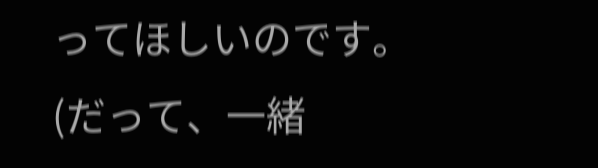ってほしいのです。
(だって、一緒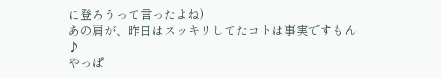に登ろうって言ったよね)
あの肩が、昨日はスッキリしてたコトは事実ですもん♪
やっぱ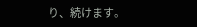り、続けます。